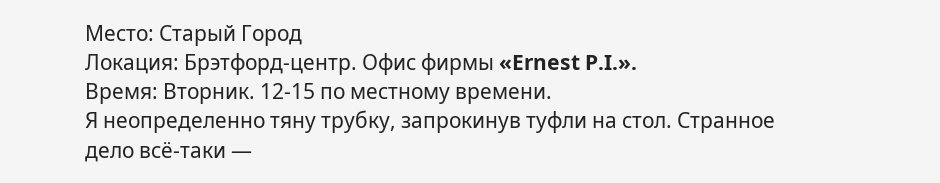Место: Старый Город
Локация: Брэтфорд-центр. Офис фирмы «Ernest P.I.».
Время: Вторник. 12-15 по местному времени.
Я неопределенно тяну трубку, запрокинув туфли на стол. Странное дело всё-таки —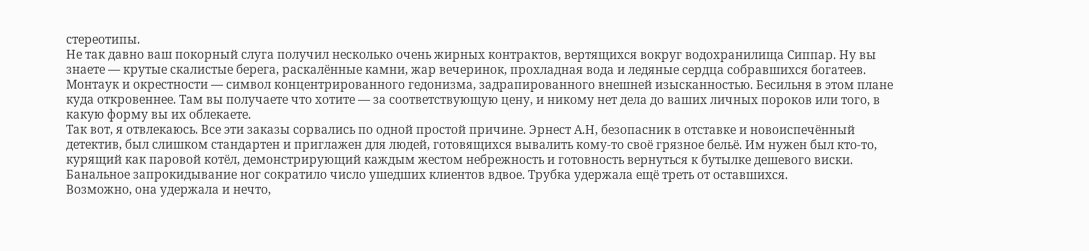стереотипы.
Не так давно ваш покорный слуга получил несколько очень жирных контрактов, вертящихся вокруг водохранилища Сиппар. Ну вы знаете — крутые скалистые берега, раскалённые камни, жар вечеринок, прохладная вода и ледяные сердца собравшихся богатеев. Монтаук и окрестности — символ концентрированного гедонизма, задрапированного внешней изысканностью. Бесильня в этом плане куда откровеннее. Там вы получаете что хотите — за соответствующую цену, и никому нет дела до ваших личных пороков или того, в какую форму вы их облекаете.
Так вот, я отвлекаюсь. Все эти заказы сорвались по одной простой причине. Эрнест А.Н, безопасник в отставке и новоиспечённый детектив, был слишком стандартен и приглажен для людей, готовящихся вывалить кому-то своё грязное бельё. Им нужен был кто-то, курящий как паровой котёл, демонстрирующий каждым жестом небрежность и готовность вернуться к бутылке дешевого виски. Банальное запрокидывание ног сократило число ушедших клиентов вдвое. Трубка удержала ещё треть от оставшихся.
Возможно, она удержала и нечто,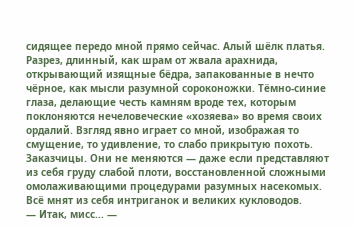сидящее передо мной прямо сейчас. Алый шёлк платья. Разрез, длинный, как шрам от жвала арахнида, открывающий изящные бёдра, запакованные в нечто чёрное, как мысли разумной сороконожки. Тёмно-синие глаза, делающие честь камням вроде тех, которым поклоняются нечеловеческие «хозяева» во время своих ордалий. Взгляд явно играет со мной, изображая то смущение, то удивление, то слабо прикрытую похоть.
Заказчицы. Они не меняются — даже если представляют из себя груду слабой плоти, восстановленной сложными омолаживающими процедурами разумных насекомых. Всё мнят из себя интриганок и великих кукловодов.
— Итак, мисс... —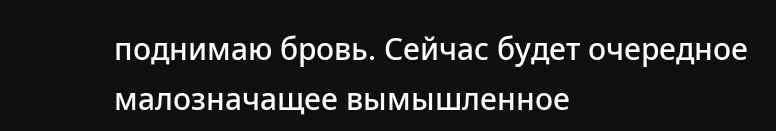поднимаю бровь. Сейчас будет очередное малозначащее вымышленное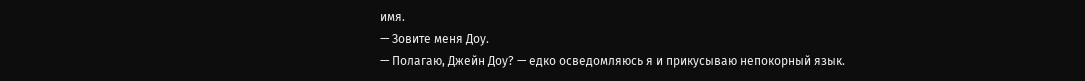имя.
— Зовите меня Доу.
— Полагаю, Джейн Доу? — едко осведомляюсь я и прикусываю непокорный язык.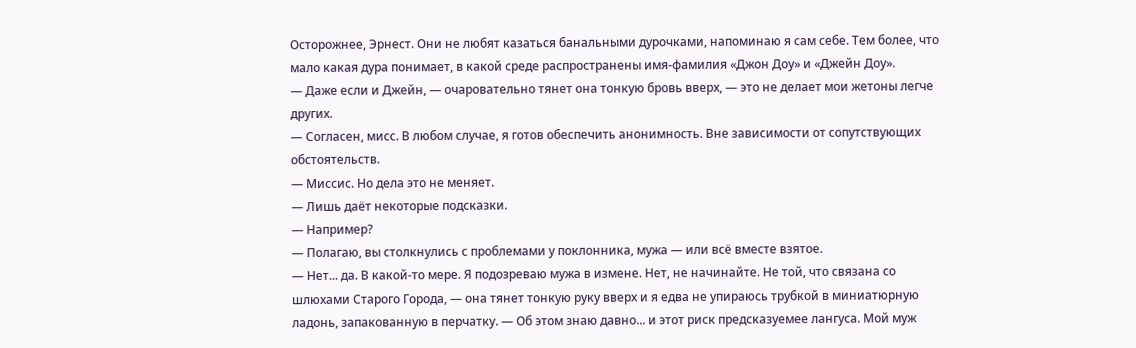Осторожнее, Эрнест. Они не любят казаться банальными дурочками, напоминаю я сам себе. Тем более, что мало какая дура понимает, в какой среде распространены имя-фамилия «Джон Доу» и «Джейн Доу».
— Даже если и Джейн, — очаровательно тянет она тонкую бровь вверх, — это не делает мои жетоны легче других.
— Согласен, мисс. В любом случае, я готов обеспечить анонимность. Вне зависимости от сопутствующих обстоятельств.
— Миссис. Но дела это не меняет.
— Лишь даёт некоторые подсказки.
— Например?
— Полагаю, вы столкнулись с проблемами у поклонника, мужа — или всё вместе взятое.
— Нет... да. В какой-то мере. Я подозреваю мужа в измене. Нет, не начинайте. Не той, что связана со шлюхами Старого Города, — она тянет тонкую руку вверх и я едва не упираюсь трубкой в миниатюрную ладонь, запакованную в перчатку. — Об этом знаю давно... и этот риск предсказуемее лангуса. Мой муж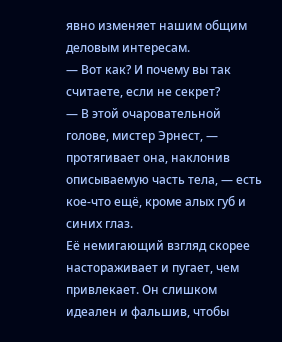явно изменяет нашим общим деловым интересам.
— Вот как? И почему вы так считаете, если не секрет?
— В этой очаровательной голове, мистер Эрнест, — протягивает она, наклонив описываемую часть тела, — есть кое-что ещё, кроме алых губ и синих глаз.
Её немигающий взгляд скорее настораживает и пугает, чем привлекает. Он слишком идеален и фальшив, чтобы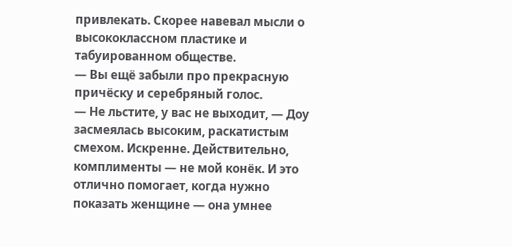привлекать. Скорее навевал мысли о высококлассном пластике и табуированном обществе.
— Вы ещё забыли про прекрасную причёску и серебряный голос.
— Не льстите, у вас не выходит, — Доу засмеялась высоким, раскатистым смехом. Искренне. Действительно, комплименты — не мой конёк. И это отлично помогает, когда нужно показать женщине — она умнее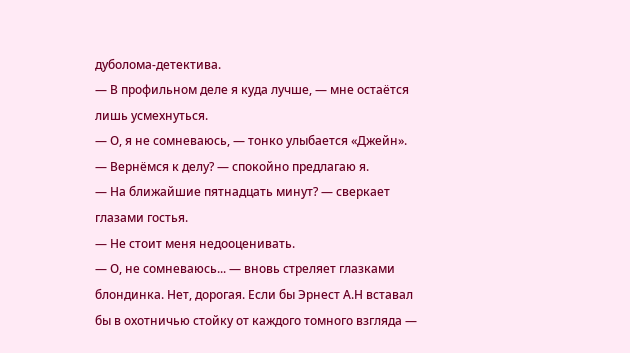дуболома-детектива.
— В профильном деле я куда лучше, — мне остаётся лишь усмехнуться.
— О, я не сомневаюсь, — тонко улыбается «Джейн».
— Вернёмся к делу? — спокойно предлагаю я.
— На ближайшие пятнадцать минут? — сверкает глазами гостья.
— Не стоит меня недооценивать.
— О, не сомневаюсь... — вновь стреляет глазками блондинка. Нет, дорогая. Если бы Эрнест А.Н вставал бы в охотничью стойку от каждого томного взгляда —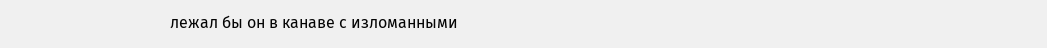лежал бы он в канаве с изломанными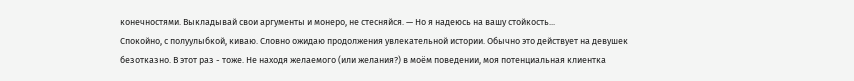конечностями. Выкладывай свои аргументы и монеро, не стесняйся. — Но я надеюсь на вашу стойкость...
Спокойно, с полуулыбкой, киваю. Словно ожидаю продолжения увлекательной истории. Обычно это действует на девушек безотказно. В этот раз - тоже. Не находя желаемого (или желания?) в моём поведении, моя потенциальная клиентка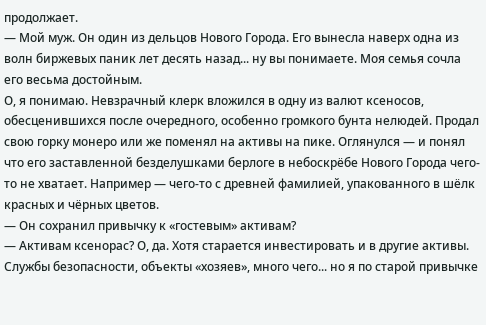продолжает.
— Мой муж. Он один из дельцов Нового Города. Его вынесла наверх одна из волн биржевых паник лет десять назад... ну вы понимаете. Моя семья сочла его весьма достойным.
О, я понимаю. Невзрачный клерк вложился в одну из валют ксеносов, обесценившихся после очередного, особенно громкого бунта нелюдей. Продал свою горку монеро или же поменял на активы на пике. Оглянулся — и понял что его заставленной безделушками берлоге в небоскрёбе Нового Города чего-то не хватает. Например — чего-то с древней фамилией, упакованного в шёлк красных и чёрных цветов.
— Он сохранил привычку к «гостевым» активам?
— Активам ксенорас? О, да. Хотя старается инвестировать и в другие активы. Службы безопасности, объекты «хозяев», много чего... но я по старой привычке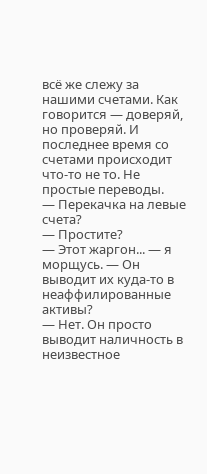всё же слежу за нашими счетами. Как говорится — доверяй, но проверяй. И последнее время со счетами происходит что-то не то. Не простые переводы.
— Перекачка на левые счета?
— Простите?
— Этот жаргон... — я морщусь. — Он выводит их куда-то в неаффилированные активы?
— Нет. Он просто выводит наличность в неизвестное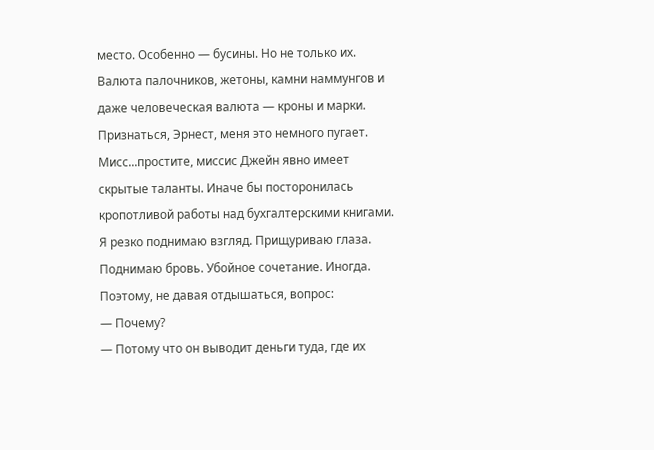место. Особенно — бусины. Но не только их. Валюта палочников, жетоны, камни наммунгов и даже человеческая валюта — кроны и марки. Признаться, Эрнест, меня это немного пугает.
Мисс...простите, миссис Джейн явно имеет скрытые таланты. Иначе бы посторонилась кропотливой работы над бухгалтерскими книгами. Я резко поднимаю взгляд. Прищуриваю глаза. Поднимаю бровь. Убойное сочетание. Иногда. Поэтому, не давая отдышаться, вопрос:
— Почему?
— Потому что он выводит деньги туда, где их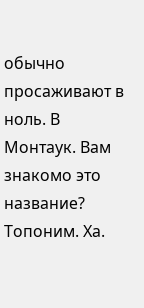обычно просаживают в ноль. В Монтаук. Вам знакомо это название?
Топоним. Ха.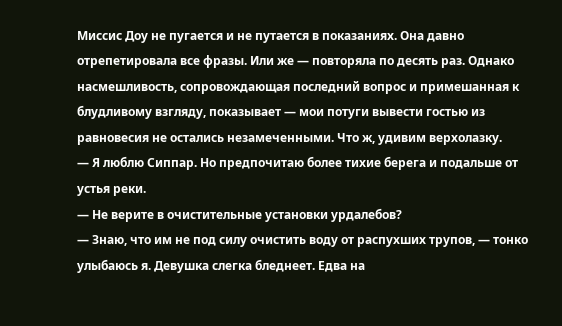Миссис Доу не пугается и не путается в показаниях. Она давно отрепетировала все фразы. Или же — повторяла по десять раз. Однако насмешливость, сопровождающая последний вопрос и примешанная к блудливому взгляду, показывает — мои потуги вывести гостью из равновесия не остались незамеченными. Что ж, удивим верхолазку.
— Я люблю Сиппар. Но предпочитаю более тихие берега и подальше от устья реки.
— Не верите в очистительные установки урдалебов?
— Знаю, что им не под силу очистить воду от распухших трупов, — тонко улыбаюсь я. Девушка слегка бледнеет. Едва на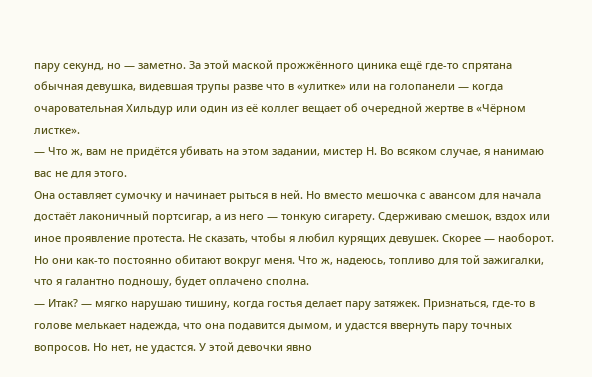пару секунд, но — заметно. За этой маской прожжённого циника ещё где-то спрятана обычная девушка, видевшая трупы разве что в «улитке» или на голопанели — когда очаровательная Хильдур или один из её коллег вещает об очередной жертве в «Чёрном листке».
— Что ж, вам не придётся убивать на этом задании, мистер Н. Во всяком случае, я нанимаю вас не для этого.
Она оставляет сумочку и начинает рыться в ней. Но вместо мешочка с авансом для начала достаёт лаконичный портсигар, а из него — тонкую сигарету. Сдерживаю смешок, вздох или иное проявление протеста. Не сказать, чтобы я любил курящих девушек. Скорее — наоборот. Но они как-то постоянно обитают вокруг меня. Что ж, надеюсь, топливо для той зажигалки, что я галантно подношу, будет оплачено сполна.
— Итак? — мягко нарушаю тишину, когда гостья делает пару затяжек. Признаться, где-то в голове мелькает надежда, что она подавится дымом, и удастся ввернуть пару точных вопросов. Но нет, не удастся. У этой девочки явно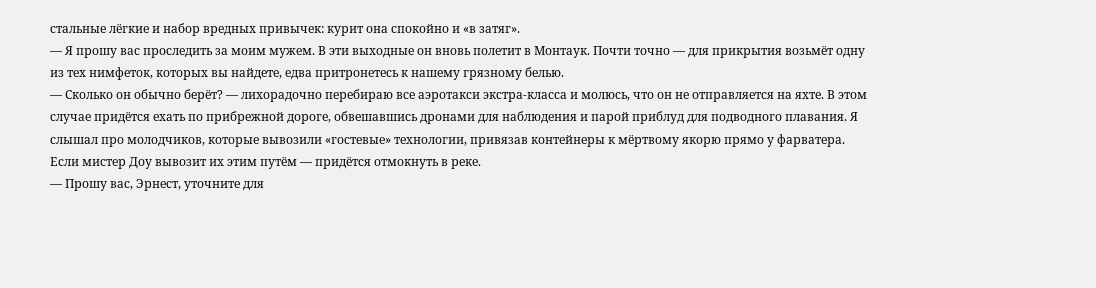стальные лёгкие и набор вредных привычек: курит она спокойно и «в затяг».
— Я прошу вас проследить за моим мужем. В эти выходные он вновь полетит в Монтаук. Почти точно — для прикрытия возьмёт одну из тех нимфеток, которых вы найдете, едва притронетесь к нашему грязному белью.
— Сколько он обычно берёт? — лихорадочно перебираю все аэротакси экстра-класса и молюсь, что он не отправляется на яхте. В этом случае придётся ехать по прибрежной дороге, обвешавшись дронами для наблюдения и парой приблуд для подводного плавания. Я слышал про молодчиков, которые вывозили «гостевые» технологии, привязав контейнеры к мёртвому якорю прямо у фарватера. Если мистер Доу вывозит их этим путём — придётся отмокнуть в реке.
— Прошу вас, Эрнест, уточните для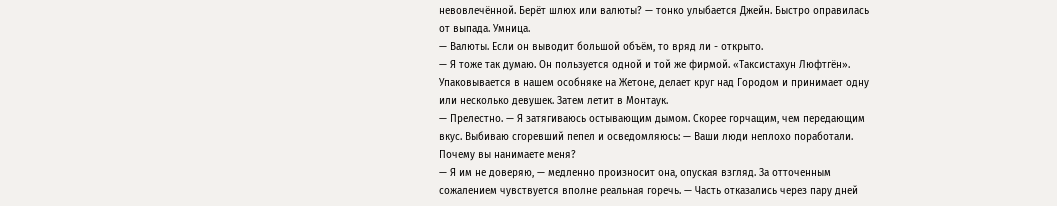невовлечённой. Берёт шлюх или валюты? — тонко улыбается Джейн. Быстро оправилась от выпада. Умница.
— Валюты. Если он выводит большой объём, то вряд ли - открыто.
— Я тоже так думаю. Он пользуется одной и той же фирмой. «Таксистахун Люфтгён». Упаковывается в нашем особняке на Жетоне, делает круг над Городом и принимает одну или несколько девушек. Затем летит в Монтаук.
— Прелестно. — Я затягиваюсь остывающим дымом. Скорее горчащим, чем передающим вкус. Выбиваю сгоревший пепел и осведомляюсь: — Ваши люди неплохо поработали. Почему вы нанимаете меня?
— Я им не доверяю, — медленно произносит она, опуская взгляд. За отточенным сожалением чувствуется вполне реальная горечь. — Часть отказались через пару дней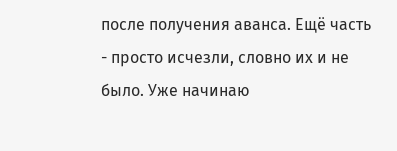после получения аванса. Ещё часть - просто исчезли, словно их и не было. Уже начинаю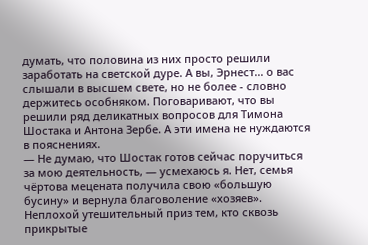думать, что половина из них просто решили заработать на светской дуре. А вы, Эрнест... о вас слышали в высшем свете, но не более - словно держитесь особняком. Поговаривают, что вы решили ряд деликатных вопросов для Тимона Шостака и Антона Зербе. А эти имена не нуждаются в пояснениях.
— Не думаю, что Шостак готов сейчас поручиться за мою деятельность, — усмехаюсь я. Нет, семья чёртова мецената получила свою «большую бусину» и вернула благоволение «хозяев». Неплохой утешительный приз тем, кто сквозь прикрытые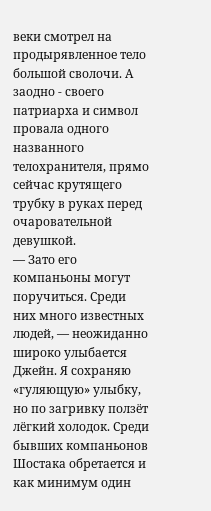веки смотрел на продырявленное тело большой сволочи. А заодно - своего патриарха и символ провала одного названного телохранителя, прямо сейчас крутящего трубку в руках перед очаровательной девушкой.
— Зато его компаньоны могут поручиться. Среди них много известных людей, — неожиданно широко улыбается Джейн. Я сохраняю «гуляющую» улыбку, но по загривку ползёт лёгкий холодок. Среди бывших компаньонов Шостака обретается и как минимум один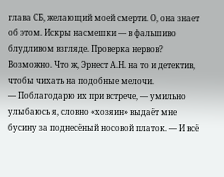глава СБ, желающий моей смерти. О, она знает об этом. Искры насмешки — в фальшиво блудливом взгляде. Проверка нервов? Возможно. Что ж, Эрнест А.Н. на то и детектив, чтобы чихать на подобные мелочи.
— Поблагодарю их при встрече, — умильно улыбаюсь я, словно «хозяин» выдаёт мне бусину за поднесёный носовой платок. — И всё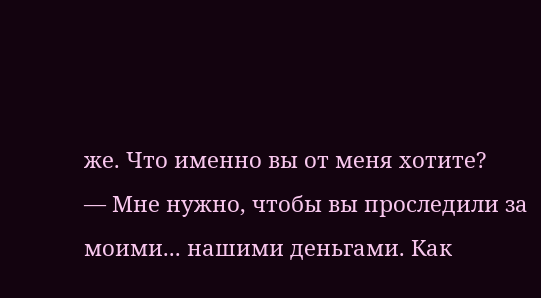же. Что именно вы от меня хотите?
— Мне нужно, чтобы вы проследили за моими... нашими деньгами. Как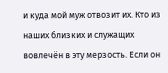и куда мой муж отвозит их. Кто из наших близких и служащих вовлечён в эту мерзость. Если он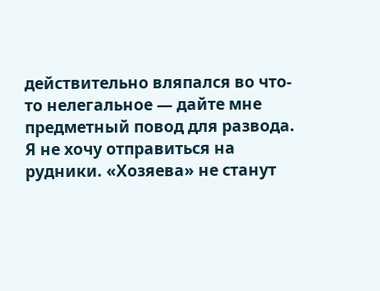действительно вляпался во что-то нелегальное — дайте мне предметный повод для развода. Я не хочу отправиться на рудники. «Хозяева» не станут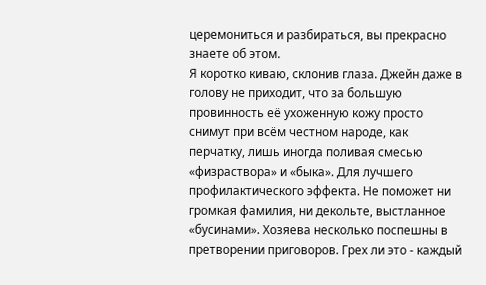церемониться и разбираться, вы прекрасно знаете об этом.
Я коротко киваю, склонив глаза. Джейн даже в голову не приходит, что за большую провинность её ухоженную кожу просто снимут при всём честном народе, как перчатку, лишь иногда поливая смесью «физраствора» и «быка». Для лучшего профилактического эффекта. Не поможет ни громкая фамилия, ни декольте, выстланное «бусинами». Хозяева несколько поспешны в претворении приговоров. Грех ли это - каждый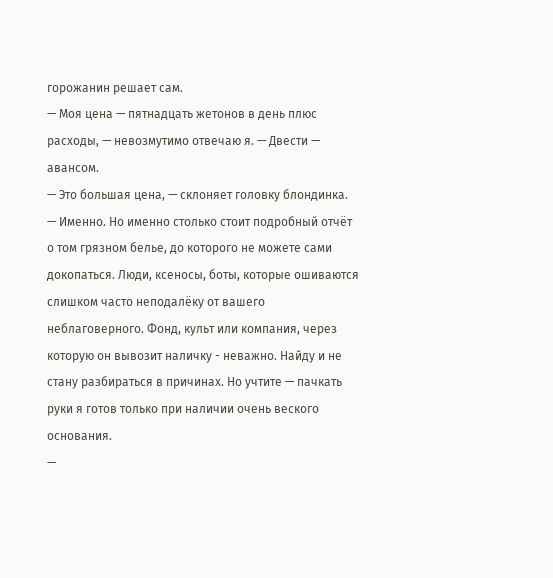горожанин решает сам.
— Моя цена — пятнадцать жетонов в день плюс расходы, — невозмутимо отвечаю я. — Двести — авансом.
— Это большая цена, — склоняет головку блондинка.
— Именно. Но именно столько стоит подробный отчёт о том грязном белье, до которого не можете сами докопаться. Люди, ксеносы, боты, которые ошиваются слишком часто неподалёку от вашего неблаговерного. Фонд, культ или компания, через которую он вывозит наличку - неважно. Найду и не стану разбираться в причинах. Но учтите — пачкать руки я готов только при наличии очень веского основания.
—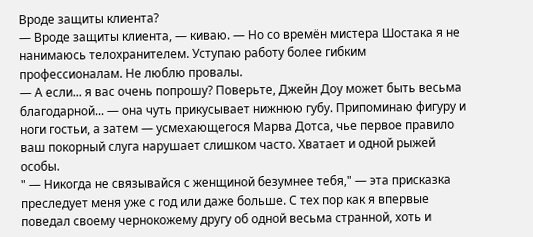Вроде защиты клиента?
— Вроде защиты клиента, — киваю. — Но со времён мистера Шостака я не нанимаюсь телохранителем. Уступаю работу более гибким профессионалам. Не люблю провалы.
— А если... я вас очень попрошу? Поверьте, Джейн Доу может быть весьма благодарной... — она чуть прикусывает нижнюю губу. Припоминаю фигуру и ноги гостьи, а затем — усмехающегося Марва Дотса, чье первое правило ваш покорный слуга нарушает слишком часто. Хватает и одной рыжей особы.
" — Никогда не связывайся с женщиной безумнее тебя," — эта присказка преследует меня уже с год или даже больше. С тех пор как я впервые поведал своему чернокожему другу об одной весьма странной, хоть и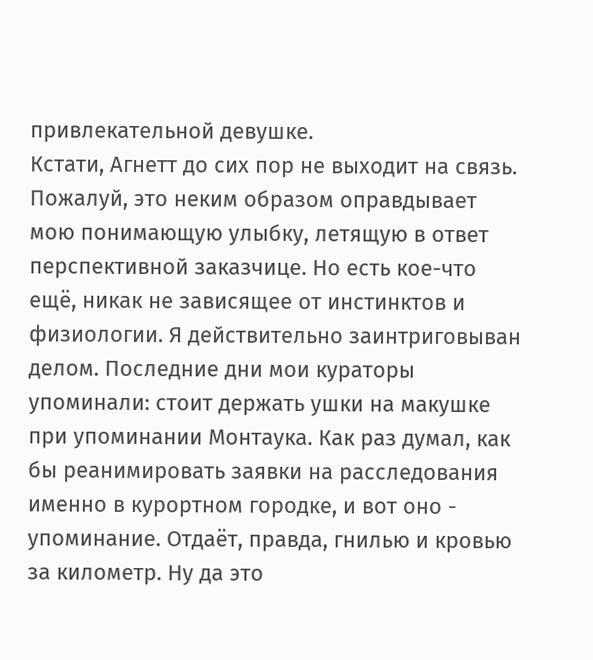привлекательной девушке.
Кстати, Агнетт до сих пор не выходит на связь. Пожалуй, это неким образом оправдывает мою понимающую улыбку, летящую в ответ перспективной заказчице. Но есть кое-что ещё, никак не зависящее от инстинктов и физиологии. Я действительно заинтриговыван делом. Последние дни мои кураторы упоминали: стоит держать ушки на макушке при упоминании Монтаука. Как раз думал, как бы реанимировать заявки на расследования именно в курортном городке, и вот оно - упоминание. Отдаёт, правда, гнилью и кровью за километр. Ну да это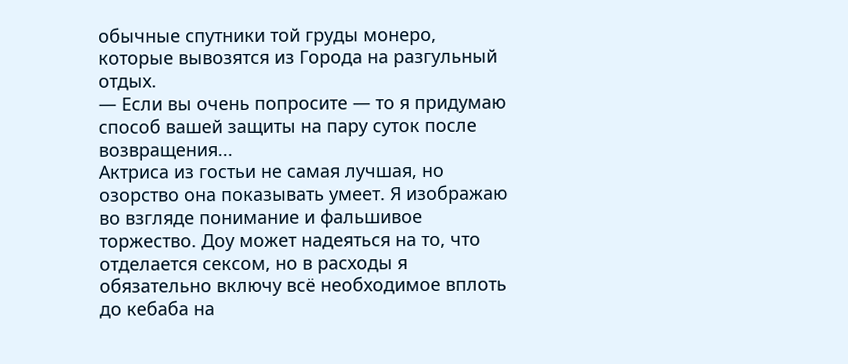обычные спутники той груды монеро, которые вывозятся из Города на разгульный отдых.
— Если вы очень попросите — то я придумаю способ вашей защиты на пару суток после возвращения...
Актриса из гостьи не самая лучшая, но озорство она показывать умеет. Я изображаю во взгляде понимание и фальшивое торжество. Доу может надеяться на то, что отделается сексом, но в расходы я обязательно включу всё необходимое вплоть до кебаба на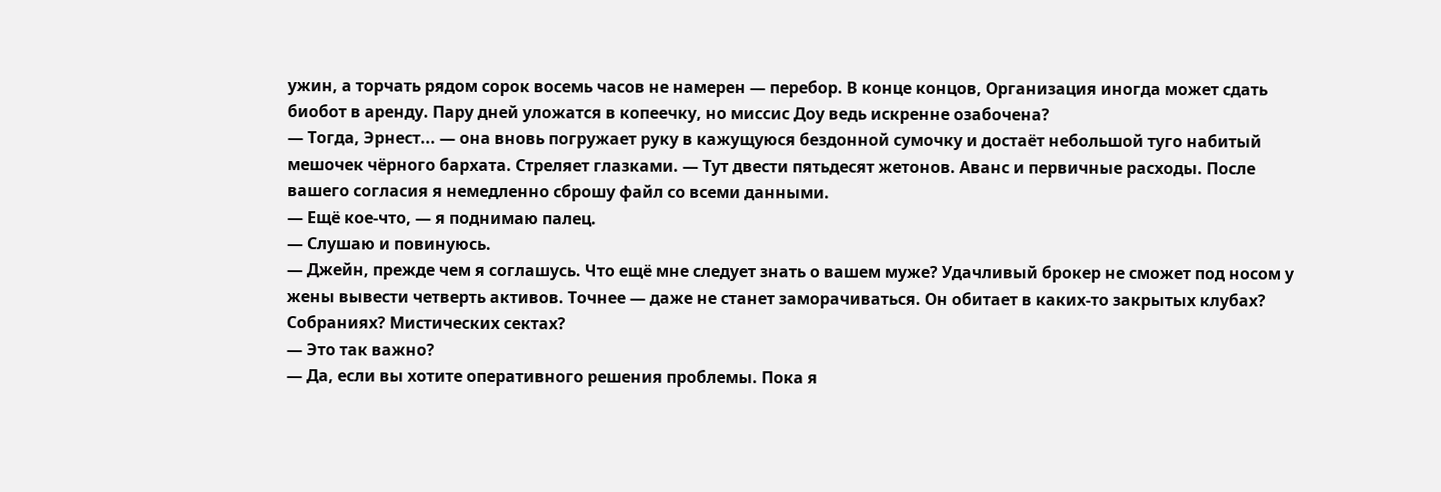ужин, а торчать рядом сорок восемь часов не намерен — перебор. В конце концов, Организация иногда может сдать биобот в аренду. Пару дней уложатся в копеечку, но миссис Доу ведь искренне озабочена?
— Тогда, Эрнест... — она вновь погружает руку в кажущуюся бездонной сумочку и достаёт небольшой туго набитый мешочек чёрного бархата. Стреляет глазками. — Тут двести пятьдесят жетонов. Аванс и первичные расходы. После вашего согласия я немедленно сброшу файл со всеми данными.
— Ещё кое-что, — я поднимаю палец.
— Слушаю и повинуюсь.
— Джейн, прежде чем я соглашусь. Что ещё мне следует знать о вашем муже? Удачливый брокер не сможет под носом у жены вывести четверть активов. Точнее — даже не станет заморачиваться. Он обитает в каких-то закрытых клубах? Собраниях? Мистических сектах?
— Это так важно?
— Да, если вы хотите оперативного решения проблемы. Пока я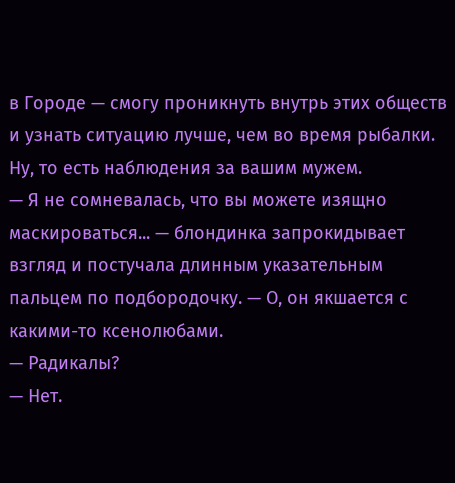в Городе — смогу проникнуть внутрь этих обществ и узнать ситуацию лучше, чем во время рыбалки. Ну, то есть наблюдения за вашим мужем.
— Я не сомневалась, что вы можете изящно маскироваться... — блондинка запрокидывает взгляд и постучала длинным указательным пальцем по подбородочку. — О, он якшается с какими-то ксенолюбами.
— Радикалы?
— Нет.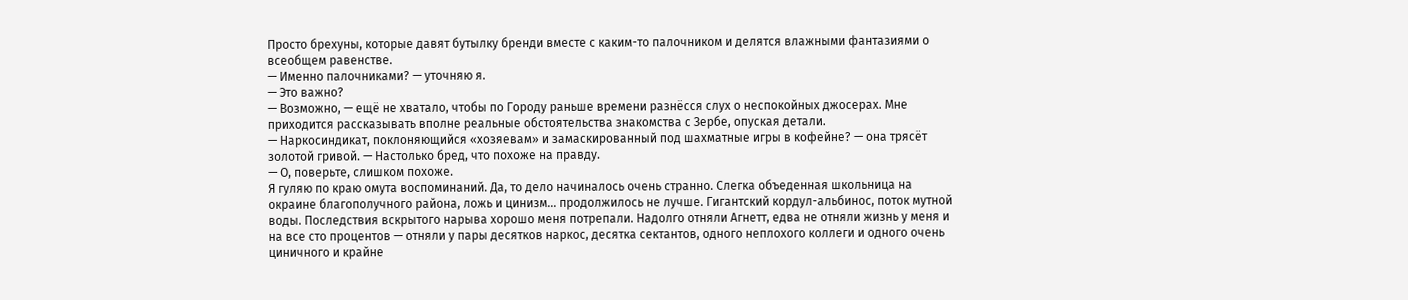Просто брехуны, которые давят бутылку бренди вместе с каким-то палочником и делятся влажными фантазиями о всеобщем равенстве.
— Именно палочниками? — уточняю я.
— Это важно?
— Возможно, — ещё не хватало, чтобы по Городу раньше времени разнёсся слух о неспокойных джосерах. Мне приходится рассказывать вполне реальные обстоятельства знакомства с Зербе, опуская детали.
— Наркосиндикат, поклоняющийся «хозяевам» и замаскированный под шахматные игры в кофейне? — она трясёт золотой гривой. — Настолько бред, что похоже на правду.
— О, поверьте, слишком похоже.
Я гуляю по краю омута воспоминаний. Да, то дело начиналось очень странно. Слегка объеденная школьница на окраине благополучного района, ложь и цинизм... продолжилось не лучше. Гигантский кордул-альбинос, поток мутной воды. Последствия вскрытого нарыва хорошо меня потрепали. Надолго отняли Агнетт, едва не отняли жизнь у меня и на все сто процентов — отняли у пары десятков наркос, десятка сектантов, одного неплохого коллеги и одного очень циничного и крайне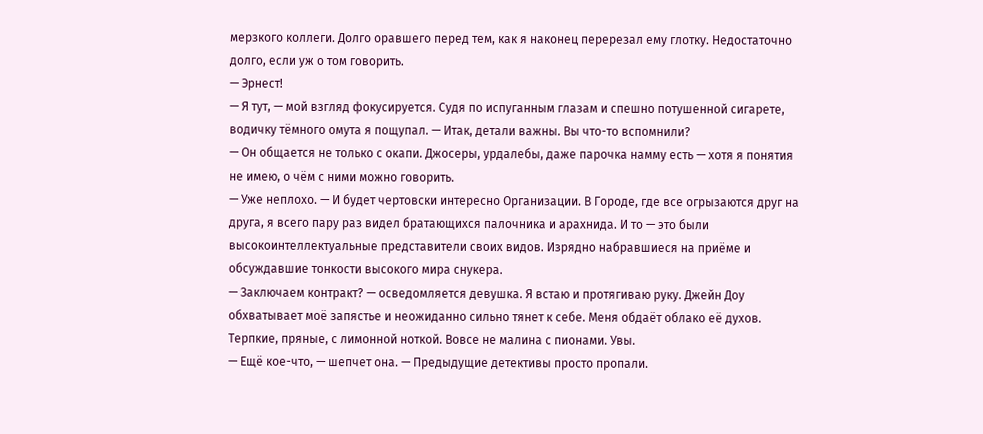мерзкого коллеги. Долго оравшего перед тем, как я наконец перерезал ему глотку. Недостаточно долго, если уж о том говорить.
— Эрнест!
— Я тут, — мой взгляд фокусируется. Судя по испуганным глазам и спешно потушенной сигарете, водичку тёмного омута я пощупал. — Итак, детали важны. Вы что-то вспомнили?
— Он общается не только с окапи. Джосеры, урдалебы, даже парочка намму есть — хотя я понятия не имею, о чём с ними можно говорить.
— Уже неплохо. — И будет чертовски интересно Организации. В Городе, где все огрызаются друг на друга, я всего пару раз видел братающихся палочника и арахнида. И то — это были высокоинтеллектуальные представители своих видов. Изрядно набравшиеся на приёме и обсуждавшие тонкости высокого мира снукера.
— Заключаем контракт? — осведомляется девушка. Я встаю и протягиваю руку. Джейн Доу обхватывает моё запястье и неожиданно сильно тянет к себе. Меня обдаёт облако её духов. Терпкие, пряные, с лимонной ноткой. Вовсе не малина с пионами. Увы.
— Ещё кое-что, — шепчет она. — Предыдущие детективы просто пропали.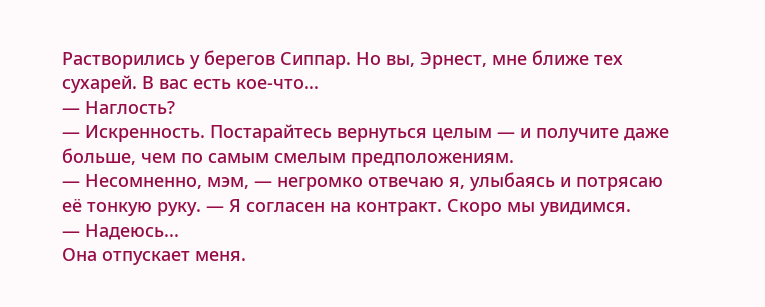Растворились у берегов Сиппар. Но вы, Эрнест, мне ближе тех сухарей. В вас есть кое-что...
— Наглость?
— Искренность. Постарайтесь вернуться целым — и получите даже больше, чем по самым смелым предположениям.
— Несомненно, мэм, — негромко отвечаю я, улыбаясь и потрясаю её тонкую руку. — Я согласен на контракт. Скоро мы увидимся.
— Надеюсь...
Она отпускает меня.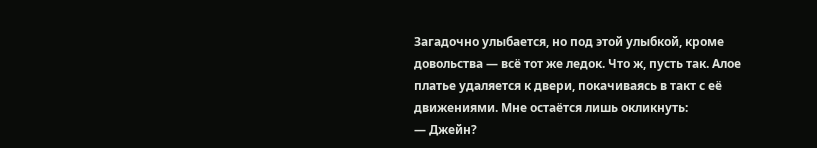Загадочно улыбается, но под этой улыбкой, кроме довольства — всё тот же ледок. Что ж, пусть так. Алое платье удаляется к двери, покачиваясь в такт с её движениями. Мне остаётся лишь окликнуть:
— Джейн?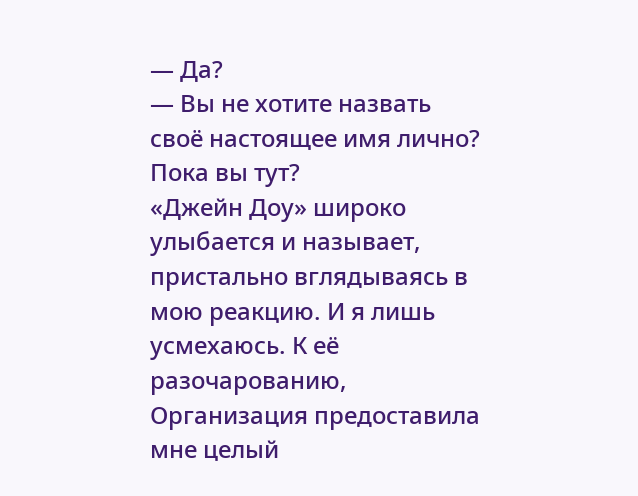— Да?
— Вы не хотите назвать своё настоящее имя лично? Пока вы тут?
«Джейн Доу» широко улыбается и называет, пристально вглядываясь в мою реакцию. И я лишь усмехаюсь. К её разочарованию, Организация предоставила мне целый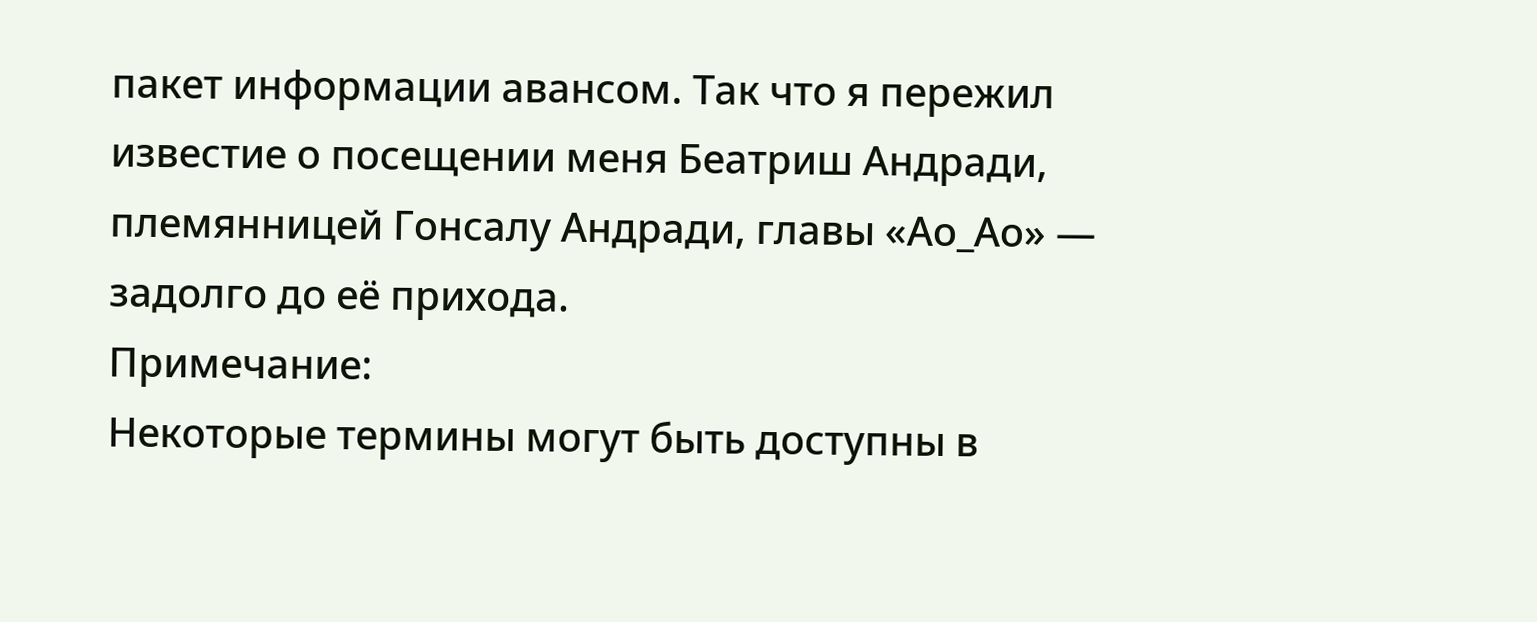пакет информации авансом. Так что я пережил известие о посещении меня Беатриш Андради, племянницей Гонсалу Андради, главы «Ао_Ао» — задолго до её прихода.
Примечание:
Некоторые термины могут быть доступны в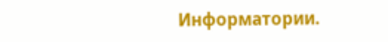Информатории.